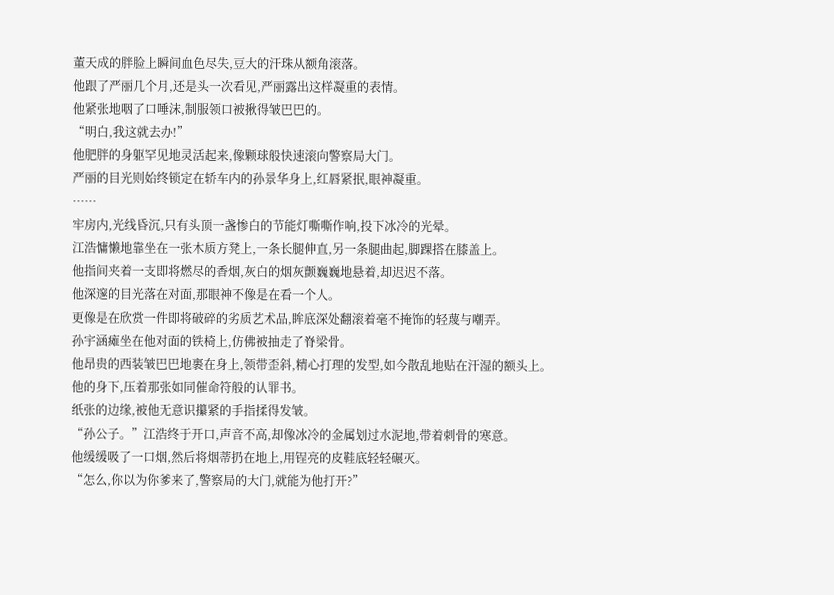董天成的胖脸上瞬间血色尽失,豆大的汗珠从额角滚落。
他跟了严丽几个月,还是头一次看见,严丽露出这样凝重的表情。
他紧张地咽了口唾沫,制服领口被揪得皱巴巴的。
“明白,我这就去办!”
他肥胖的身躯罕见地灵活起来,像颗球般快速滚向警察局大门。
严丽的目光则始终锁定在轿车内的孙景华身上,红唇紧抿,眼神凝重。
……
牢房内,光线昏沉,只有头顶一盏惨白的节能灯嘶嘶作响,投下冰冷的光晕。
江浩慵懒地靠坐在一张木质方凳上,一条长腿伸直,另一条腿曲起,脚踝搭在膝盖上。
他指间夹着一支即将燃尽的香烟,灰白的烟灰颤巍巍地悬着,却迟迟不落。
他深邃的目光落在对面,那眼神不像是在看一个人。
更像是在欣赏一件即将破碎的劣质艺术品,眸底深处翻滚着毫不掩饰的轻蔑与嘲弄。
孙宇涵瘫坐在他对面的铁椅上,仿佛被抽走了脊梁骨。
他昂贵的西装皱巴巴地裹在身上,领带歪斜,精心打理的发型,如今散乱地贴在汗湿的额头上。
他的身下,压着那张如同催命符般的认罪书。
纸张的边缘,被他无意识攥紧的手指揉得发皱。
“孙公子。”江浩终于开口,声音不高,却像冰冷的金属划过水泥地,带着刺骨的寒意。
他缓缓吸了一口烟,然后将烟蒂扔在地上,用锃亮的皮鞋底轻轻碾灭。
“怎么,你以为你爹来了,警察局的大门,就能为他打开?”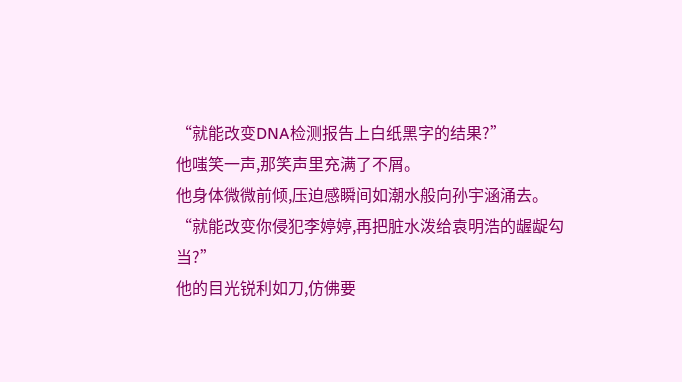“就能改变DNA检测报告上白纸黑字的结果?”
他嗤笑一声,那笑声里充满了不屑。
他身体微微前倾,压迫感瞬间如潮水般向孙宇涵涌去。
“就能改变你侵犯李婷婷,再把脏水泼给袁明浩的龌龊勾当?”
他的目光锐利如刀,仿佛要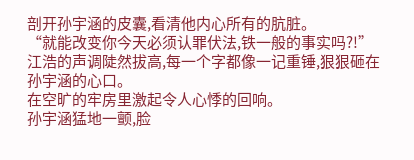剖开孙宇涵的皮囊,看清他内心所有的肮脏。
“就能改变你今天必须认罪伏法,铁一般的事实吗?!”
江浩的声调陡然拔高,每一个字都像一记重锤,狠狠砸在孙宇涵的心口。
在空旷的牢房里激起令人心悸的回响。
孙宇涵猛地一颤,脸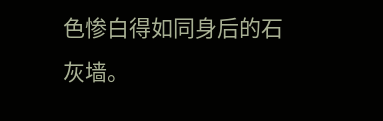色惨白得如同身后的石灰墙。